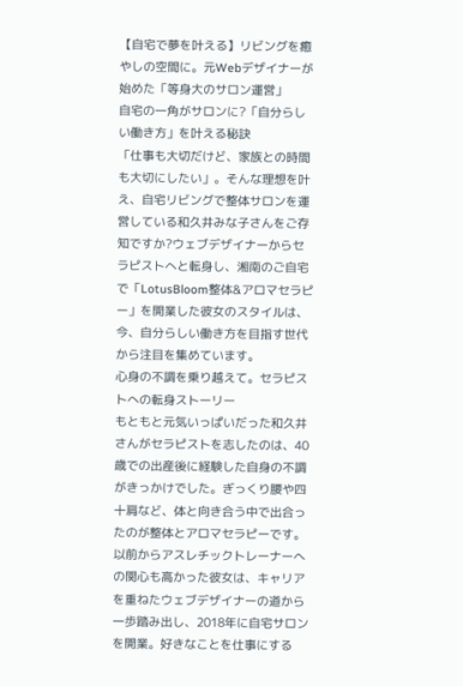【自宅で夢を叶える】リビングを癒やしの空間に。元Webデザイナーが始めた「等身大のサロン運営」
自宅の一角がサロンに?「自分らしい働き方」を叶える秘訣
「仕事も大切だけど、家族との時間も大切にしたい」。そんな理想を叶え、自宅リビングで整体サロンを運営している和久井みな子さんをご存知ですか?ウェブデザイナーからセラピストへと転身し、湘南のご自宅で「LotusBloom整体&アロマセラピー」を開業した彼女のスタイルは、今、自分らしい働き方を目指す世代から注目を集めています。
心身の不調を乗り越えて。セラピストへの転身ストーリー
もともと元気いっぱいだった和久井さんがセラピストを志したのは、40歳での出産後に経験した自身の不調がきっかけでした。ぎっくり腰や四十肩など、体と向き合う中で出合ったのが整体とアロマセラピーです。以前からアスレチックトレーナーへの関心も高かった彼女は、キャリアを重ねたウェブデザイナーの道から一歩踏み出し、2018年に自宅サロンを開業。好きなことを仕事にする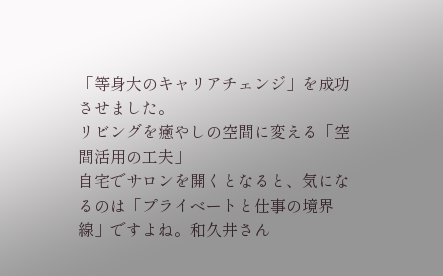「等身大のキャリアチェンジ」を成功させました。
リビングを癒やしの空間に変える「空間活用の工夫」
自宅でサロンを開くとなると、気になるのは「プライベートと仕事の境界線」ですよね。和久井さん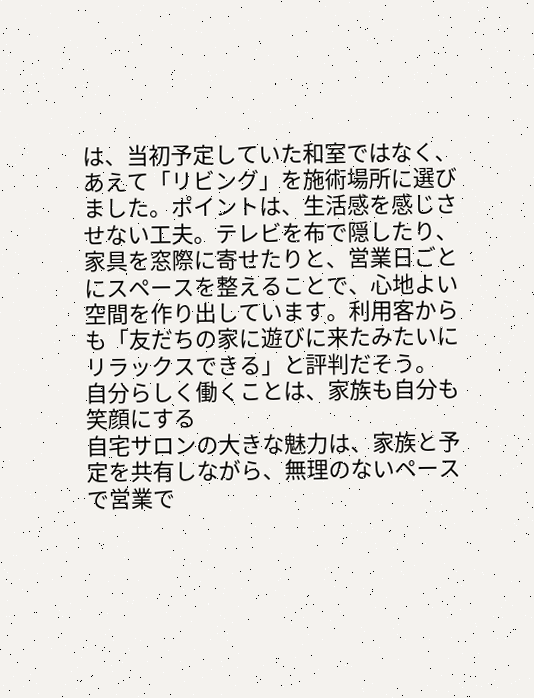は、当初予定していた和室ではなく、あえて「リビング」を施術場所に選びました。ポイントは、生活感を感じさせない工夫。テレビを布で隠したり、家具を窓際に寄せたりと、営業日ごとにスペースを整えることで、心地よい空間を作り出しています。利用客からも「友だちの家に遊びに来たみたいにリラックスできる」と評判だそう。
自分らしく働くことは、家族も自分も笑顔にする
自宅サロンの大きな魅力は、家族と予定を共有しながら、無理のないペースで営業で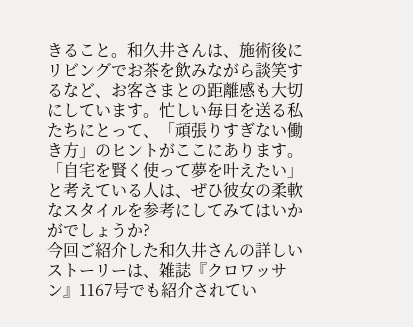きること。和久井さんは、施術後にリビングでお茶を飲みながら談笑するなど、お客さまとの距離感も大切にしています。忙しい毎日を送る私たちにとって、「頑張りすぎない働き方」のヒントがここにあります。「自宅を賢く使って夢を叶えたい」と考えている人は、ぜひ彼女の柔軟なスタイルを参考にしてみてはいかがでしょうか?
今回ご紹介した和久井さんの詳しいストーリーは、雑誌『クロワッサン』1167号でも紹介されてい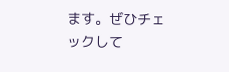ます。ぜひチェックして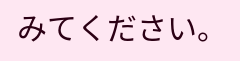みてください。